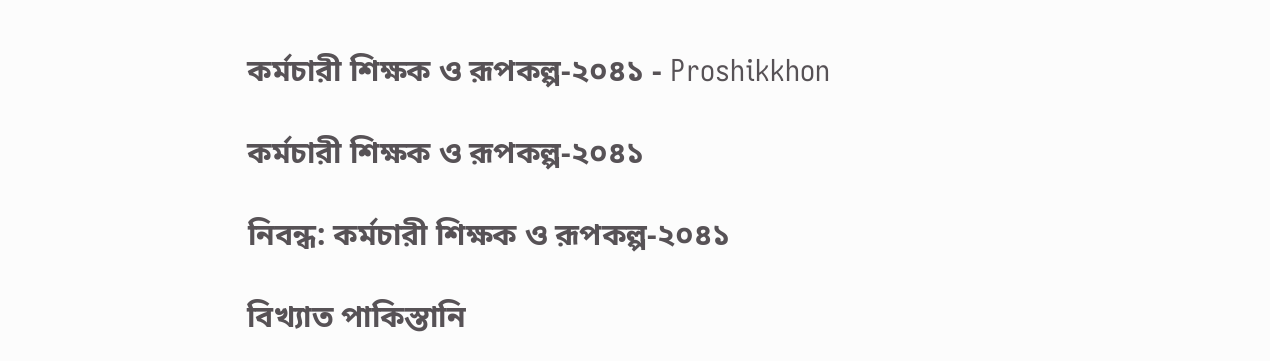কর্মচারী শিক্ষক ও রূপকল্প-২০৪১ - Proshikkhon

কর্মচারী শিক্ষক ও রূপকল্প-২০৪১

নিবন্ধ: কর্মচারী শিক্ষক ও রূপকল্প-২০৪১

বিখ্যাত পাকিস্তানি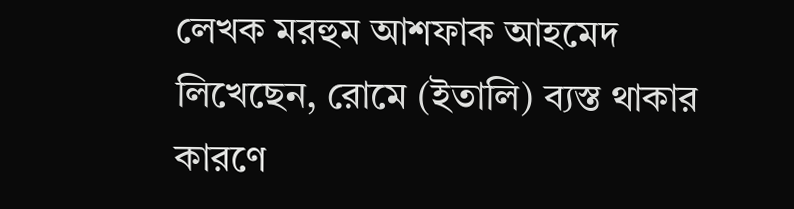লেখক মরহুম আশফাক আহমেদ লিখেছেন, রোমে (ইতালি) ব্যস্ত থাকার কারণে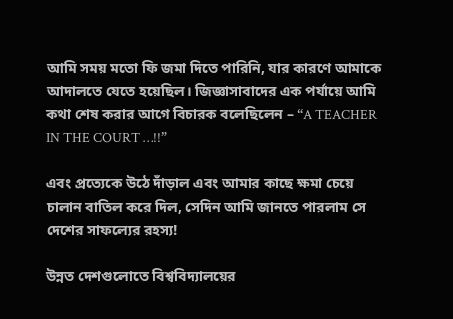আমি সময় মতো ফি জমা দিতে পারিনি, যার কারণে আমাকে আদালতে যেতে হয়েছিল। জিজ্ঞাসাবাদের এক পর্যায়ে আমি কথা শেষ করার আগে বিচারক বলেছিলেন – “A TEACHER IN THE COURT …!!”

এবং প্রত্যেকে উঠে দাঁড়াল এবং আমার কাছে ক্ষমা চেয়ে চালান বাতিল করে দিল, সেদিন আমি জানতে পারলাম সে দেশের সাফল্যের রহস্য!

উন্নত দেশগুলোতে বিশ্ববিদ্যালয়ের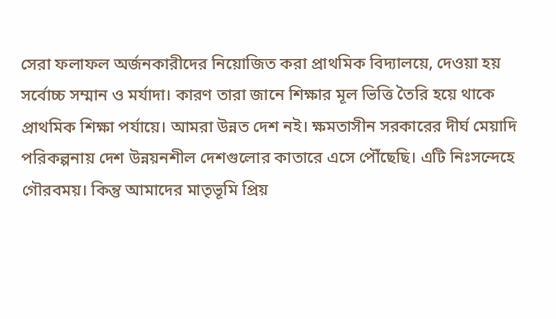সেরা ফলাফল অর্জনকারীদের নিয়োজিত করা প্রাথমিক বিদ্যালয়ে, দেওয়া হয় সর্বোচ্চ সম্মান ও মর্যাদা। কারণ তারা জানে শিক্ষার মূল ভিত্তি তৈরি হয়ে থাকে প্রাথমিক শিক্ষা পর্যায়ে। আমরা উন্নত দেশ নই। ক্ষমতাসীন সরকারের দীর্ঘ মেয়াদি পরিকল্পনায় দেশ উন্নয়নশীল দেশগুলোর কাতারে এসে পৌঁছেছি। এটি নিঃসন্দেহে গৌরবময়। কিন্তু আমাদের মাতৃভূমি প্রিয়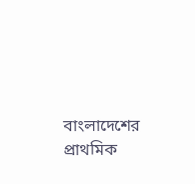বাংলাদেশের প্রাথমিক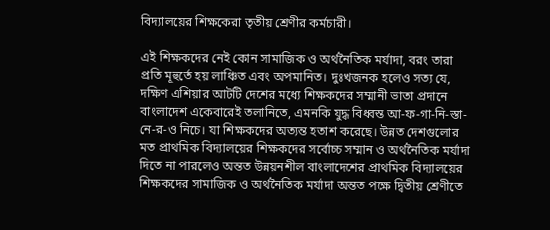বিদ্যালয়ের শিক্ষকেরা তৃতীয় শ্রেণীর কর্মচারী।

এই শিক্ষকদের নেই কোন সামাজিক ও অর্থনৈতিক মর্যাদা, বরং তারা প্রতি মূহুর্তে হয় লাঞ্চিত এবং অপমানিত। দুঃখজনক হলেও সত্য যে, দক্ষিণ এশিয়ার আটটি দেশের মধ্যে শিক্ষকদের সম্মানী ভাতা প্রদানে বাংলাদেশ একেবারেই তলানিতে, এমনকি যুদ্ধ বিধ্বস্ত আ-ফ-গা-নি-স্তা-নে-র-ও নিচে। যা শিক্ষকদের অত্যন্ত হতাশ করেছে। উন্নত দেশগুলোর মত প্রাথমিক বিদ্যালয়ের শিক্ষকদের সর্বোচ্চ সম্মান ও অর্থনৈতিক মর্যাদা দিতে না পারলেও অন্তত উন্নয়নশীল বাংলাদেশের প্রাথমিক বিদ্যালয়ের শিক্ষকদের সামাজিক ও অর্থনৈতিক মর্যাদা অন্তত পক্ষে দ্বিতীয় শ্রেণীতে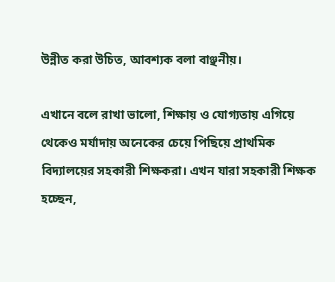উন্নীত করা উচিত, আবশ্যক বলা বাঞ্ছনীয়।

এখানে বলে রাখা ভালো, শিক্ষায় ও যোগ্যতায় এগিয়ে থেকেও মর্যাদায় অনেকের চেয়ে পিছিয়ে প্রাথমিক বিদ্যালয়ের সহকারী শিক্ষকরা। এখন যারা সহকারী শিক্ষক হচ্ছেন,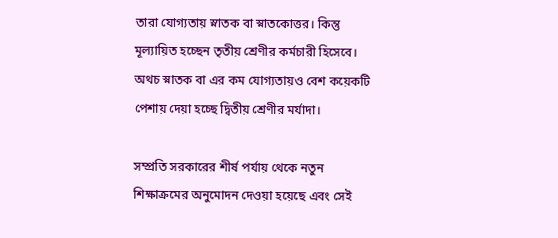তারা যোগ্যতায় স্নাতক বা স্নাতকোত্তর। কিন্তু মূল্যায়িত হচ্ছেন তৃতীয় শ্রেণীর কর্মচারী হিসেবে। অথচ স্নাতক বা এর কম যোগ্যতায়ও বেশ কয়েকটি পেশায় দেয়া হচ্ছে দ্বিতীয় শ্রেণীর মর্যাদা।

সম্প্রতি সরকারের শীর্ষ পর্যায় থেকে নতুন শিক্ষাক্রমের অনুমোদন দেওয়া হয়েছে এবং সেই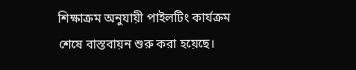শিক্ষাক্রম অনুযায়ী পাইলটিং কার্যক্রম শেষে বাস্তবায়ন শুরু করা হয়েছে।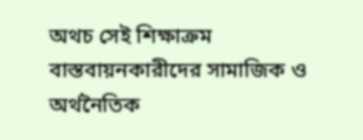অথচ সেই শিক্ষাক্রম বাস্তবায়নকারীদের সামাজিক ও অর্থনৈতিক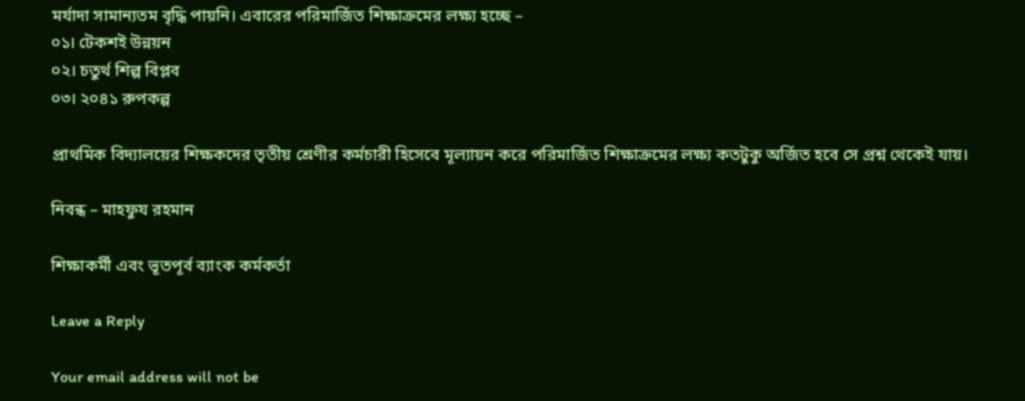মর্যাদা সামান্যতম বৃদ্ধি পায়নি। এবারের পরিমার্জিত শিক্ষাক্রমের লক্ষ্য হচ্ছে –
০১। টেকশই উন্নয়ন
০২। চতুর্থ শিল্প বিপ্লব
০৩। ২০৪১ রুপকল্প

প্রাথমিক বিদ্যালয়ের শিক্ষকদের তৃতীয় শ্রেণীর কর্মচারী হিসেবে মূল্যায়ন করে পরিমার্জিত শিক্ষাক্রমের লক্ষ্য কতটুকু অর্জিত হবে সে প্রশ্ন থেকেই যায়।

নিবন্ধ – মাহফুয রহমান

শিক্ষাকর্মী এবং ভূতপূর্ব ব্যাংক কর্মকর্তা

Leave a Reply

Your email address will not be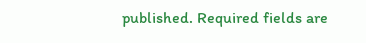published. Required fields are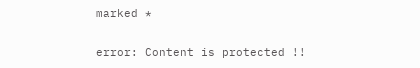marked *

error: Content is protected !!